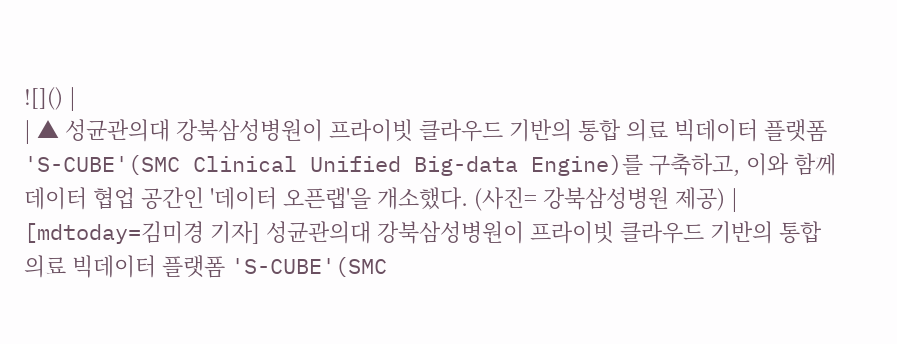![]() |
| ▲ 성균관의대 강북삼성병원이 프라이빗 클라우드 기반의 통합 의료 빅데이터 플랫폼 'S-CUBE'(SMC Clinical Unified Big-data Engine)를 구축하고, 이와 함께 데이터 협업 공간인 '데이터 오픈랩'을 개소했다. (사진= 강북삼성병원 제공) |
[mdtoday=김미경 기자] 성균관의대 강북삼성병원이 프라이빗 클라우드 기반의 통합 의료 빅데이터 플랫폼 'S-CUBE'(SMC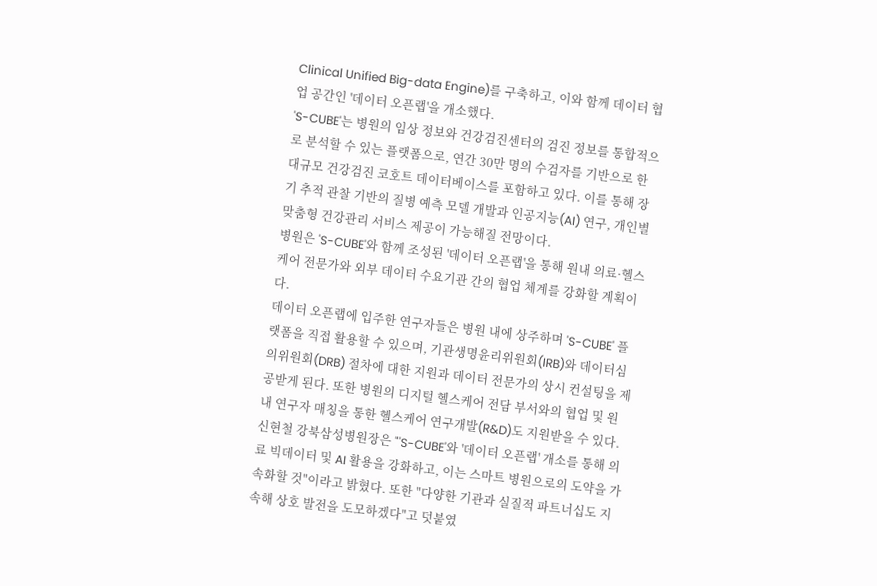Clinical Unified Big-data Engine)를 구축하고, 이와 함께 데이터 협업 공간인 '데이터 오픈랩'을 개소했다.
'S-CUBE'는 병원의 임상 정보와 건강검진센터의 검진 정보를 통합적으로 분석할 수 있는 플랫폼으로, 연간 30만 명의 수검자를 기반으로 한 대규모 건강검진 코호트 데이터베이스를 포함하고 있다. 이를 통해 장기 추적 관찰 기반의 질병 예측 모델 개발과 인공지능(AI) 연구, 개인별 맞춤형 건강관리 서비스 제공이 가능해질 전망이다.
병원은 'S-CUBE'와 함께 조성된 '데이터 오픈랩'을 통해 원내 의료·헬스케어 전문가와 외부 데이터 수요기관 간의 협업 체계를 강화할 계획이다.
데이터 오픈랩에 입주한 연구자들은 병원 내에 상주하며 'S-CUBE' 플랫폼을 직접 활용할 수 있으며, 기관생명윤리위원회(IRB)와 데이터심의위원회(DRB) 절차에 대한 지원과 데이터 전문가의 상시 컨설팅을 제공받게 된다. 또한 병원의 디지털 헬스케어 전담 부서와의 협업 및 원내 연구자 매칭을 통한 헬스케어 연구개발(R&D)도 지원받을 수 있다.
신현철 강북삼성병원장은 "'S-CUBE'와 '데이터 오픈랩' 개소를 통해 의료 빅데이터 및 AI 활용을 강화하고, 이는 스마트 병원으로의 도약을 가속화할 것"이라고 밝혔다. 또한 "다양한 기관과 실질적 파트너십도 지속해 상호 발전을 도모하겠다"고 덧붙였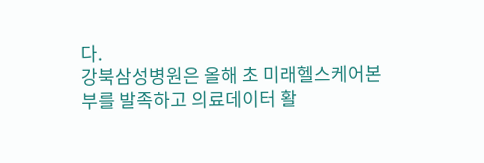다.
강북삼성병원은 올해 초 미래헬스케어본부를 발족하고 의료데이터 활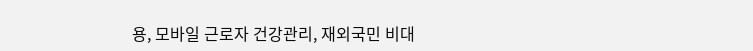용, 모바일 근로자 건강관리, 재외국민 비대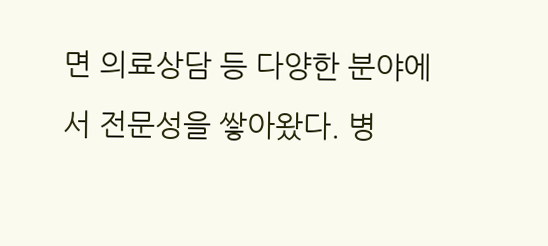면 의료상담 등 다양한 분야에서 전문성을 쌓아왔다. 병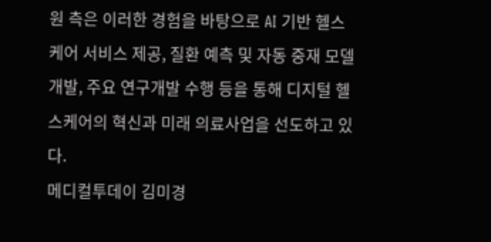원 측은 이러한 경험을 바탕으로 AI 기반 헬스케어 서비스 제공, 질환 예측 및 자동 중재 모델 개발, 주요 연구개발 수행 등을 통해 디지털 헬스케어의 혁신과 미래 의료사업을 선도하고 있다.
메디컬투데이 김미경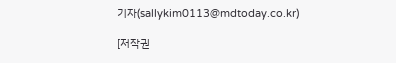기자(sallykim0113@mdtoday.co.kr)

[저작권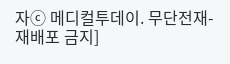자ⓒ 메디컬투데이. 무단전재-재배포 금지]